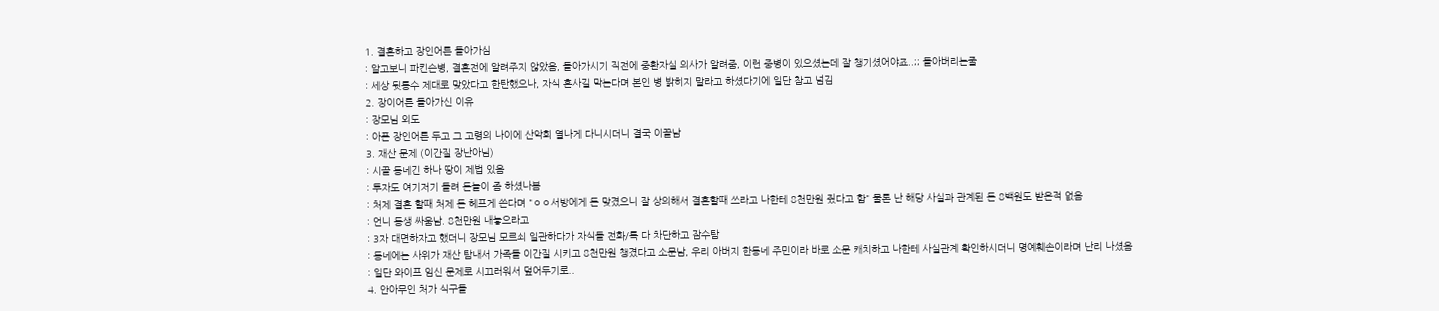1. 결혼하고 장인어른 돌아가심
: 알고보니 파킨슨병, 결혼전에 알려주지 않았음, 돌아가시기 직전에 중환자실 의사가 알려줌, 이런 중병이 있으셨는데 잘 챙기셨어야죠..;; 돌아버리는줄
: 세상 뒷통수 제대로 맞았다고 한탄했으나, 자식 혼사길 막는다며 본인 병 밝히지 말라고 하셨다기에 일단 참고 넘김
2. 장이어른 돌아가신 이유
: 장모님 외도
: 아픈 장인어른 두고 그 고령의 나이에 산악회 열나게 다니시더니 결국 이꼴남
3. 재산 문제 (이간질 장난아님)
: 시골 동네긴 하나 땅이 제법 있음
: 투자도 여기저기 돌려 돈놀이 좀 하셨나봄
: 처제 결혼 할때 처제 돈 헤프게 쓴다며 "ㅇㅇ서방에게 돈 맞겼으니 잘 상의해서 결혼할때 쓰라고 나한테 8천만원 줬다고 함" 물론 난 해당 사실과 관계된 돈 8백원도 받은적 없음
: 언니 동생 싸움남. 8천만원 내놓으라고
: 3자 대면하자고 했더니 장모님 모르쇠 일관하다가 자식들 전화/톡 다 차단하고 잠수탐
: 동네에는 사위가 재산 탐내서 가족들 이간질 시키고 8천만원 챙겼다고 소문남, 우리 아버지 한동네 주민이라 바로 소문 캐치하고 나한테 사실관계 확인하시더니 명예훼손이라며 난리 나셨음
: 일단 와이프 임신 문제로 시끄러워서 덮어두기로..
4. 안아무인 처가 식구들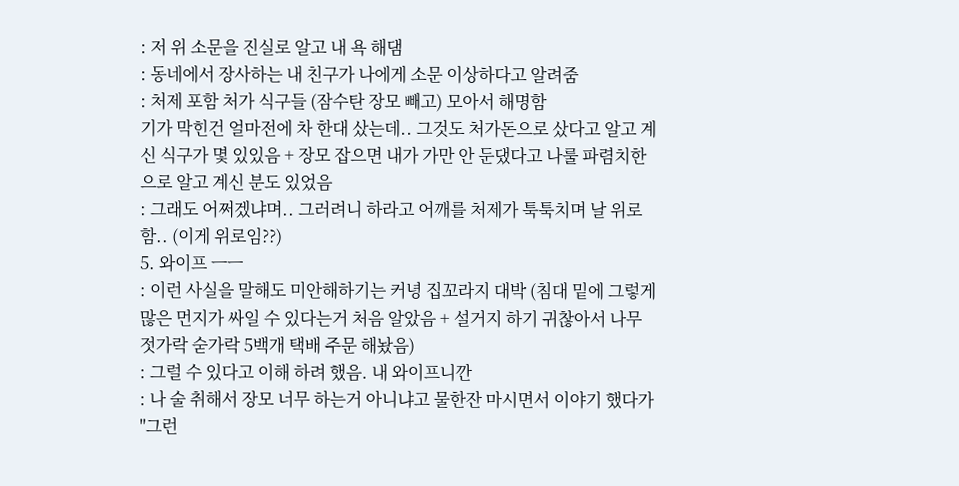: 저 위 소문을 진실로 알고 내 욕 해댐
: 동네에서 장사하는 내 친구가 나에게 소문 이상하다고 알려줌
: 처제 포함 처가 식구들 (잠수탄 장모 빼고) 모아서 해명함
기가 막힌건 얼마전에 차 한대 샀는데.. 그것도 처가돈으로 샀다고 알고 계신 식구가 몇 있있음 + 장모 잡으면 내가 가만 안 둔댔다고 나룰 파렴치한으로 알고 계신 분도 있었음
: 그래도 어쩌겠냐며.. 그러려니 하라고 어깨를 처제가 툭툭치며 날 위로함.. (이게 위로임??)
5. 와이프 ㅡㅡ
: 이런 사실을 말해도 미안해하기는 커녕 집꼬라지 대박 (침대 밑에 그렇게 많은 먼지가 싸일 수 있다는거 처음 알았음 + 설거지 하기 귀찮아서 나무젓가락 숟가락 5백개 택배 주문 해놨음)
: 그럴 수 있다고 이해 하려 했음. 내 와이프니깐
: 나 술 취해서 장모 너무 하는거 아니냐고 물한잔 마시면서 이야기 했다가 "그런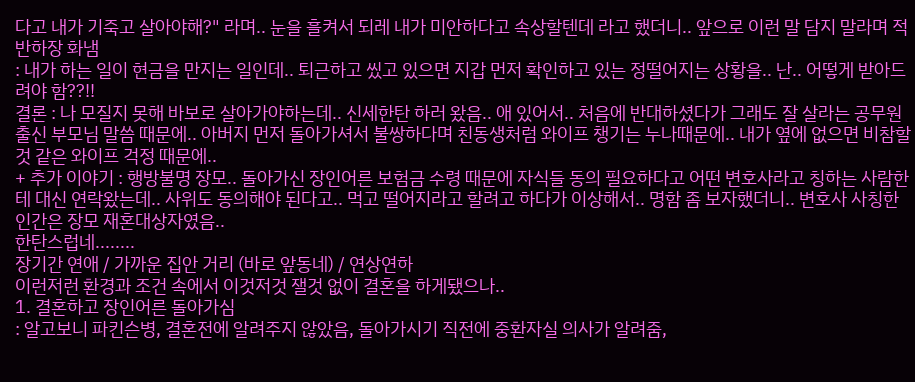다고 내가 기죽고 살아야해?" 라며.. 눈을 흘켜서 되레 내가 미안하다고 속상할텐데 라고 했더니.. 앞으로 이런 말 담지 말라며 적반하장 화냄
: 내가 하는 일이 현금을 만지는 일인데.. 퇴근하고 씼고 있으면 지갑 먼저 확인하고 있는 정떨어지는 상황을.. 난.. 어떻게 받아드려야 함??!!
결론 : 나 모질지 못해 바보로 살아가야하는데.. 신세한탄 하러 왔음.. 애 있어서.. 처음에 반대하셨다가 그래도 잘 살라는 공무원 출신 부모님 말씀 때문에.. 아버지 먼저 돌아가셔서 불쌍하다며 친동생처럼 와이프 챙기는 누나때문에.. 내가 옆에 없으면 비참할것 같은 와이프 걱정 때문에..
+ 추가 이야기 : 행방불명 장모.. 돌아가신 장인어른 보험금 수령 때문에 자식들 동의 필요하다고 어떤 변호사라고 칭하는 사람한테 대신 연락왔는데.. 사위도 동의해야 된다고.. 먹고 떨어지라고 할려고 하다가 이상해서.. 명함 좀 보자했더니.. 변호사 사칭한 인간은 장모 재혼대상자였음..
한탄스럽네........
장기간 연애 / 가까운 집안 거리 (바로 앞동네) / 연상연하
이런저런 환경과 조건 속에서 이것저것 잴것 없이 결혼을 하게됐으나..
1. 결혼하고 장인어른 돌아가심
: 알고보니 파킨슨병, 결혼전에 알려주지 않았음, 돌아가시기 직전에 중환자실 의사가 알려줌,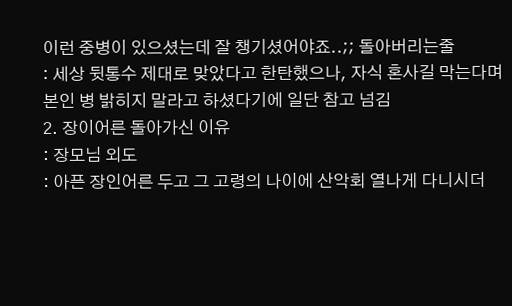이런 중병이 있으셨는데 잘 챙기셨어야죠..;; 돌아버리는줄
: 세상 뒷통수 제대로 맞았다고 한탄했으나, 자식 혼사길 막는다며 본인 병 밝히지 말라고 하셨다기에 일단 참고 넘김
2. 장이어른 돌아가신 이유
: 장모님 외도
: 아픈 장인어른 두고 그 고령의 나이에 산악회 열나게 다니시더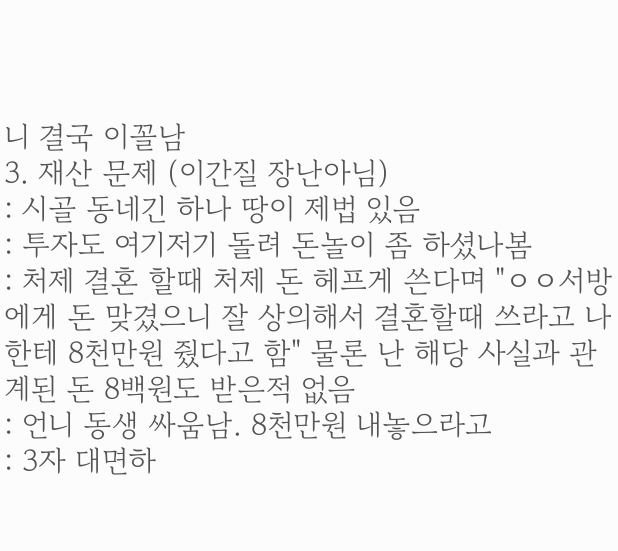니 결국 이꼴남
3. 재산 문제 (이간질 장난아님)
: 시골 동네긴 하나 땅이 제법 있음
: 투자도 여기저기 돌려 돈놀이 좀 하셨나봄
: 처제 결혼 할때 처제 돈 헤프게 쓴다며 "ㅇㅇ서방에게 돈 맞겼으니 잘 상의해서 결혼할때 쓰라고 나한테 8천만원 줬다고 함" 물론 난 해당 사실과 관계된 돈 8백원도 받은적 없음
: 언니 동생 싸움남. 8천만원 내놓으라고
: 3자 대면하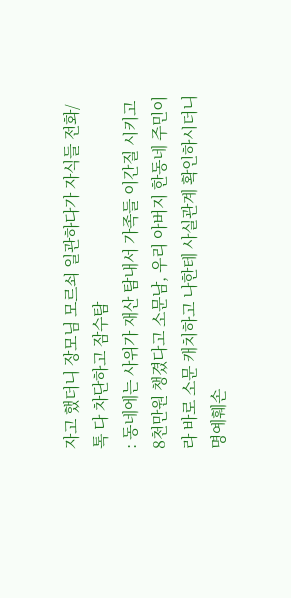자고 했더니 장모님 모르쇠 일관하다가 자식들 전화/톡 다 차단하고 잠수탐
: 동네에는 사위가 재산 탐내서 가족들 이간질 시키고 8천만원 챙겼다고 소문남, 우리 아버지 한동네 주민이라 바로 소문 캐치하고 나한테 사실관계 확인하시더니 명예훼손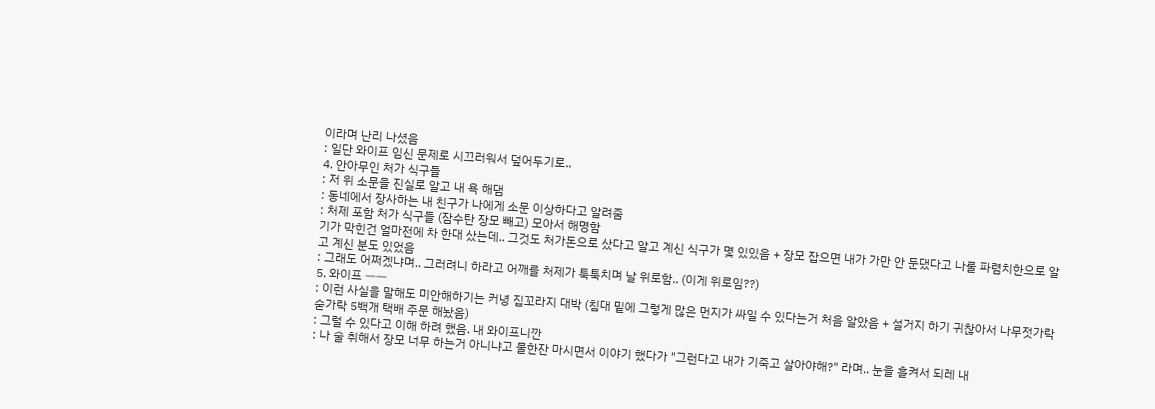이라며 난리 나셨음
: 일단 와이프 임신 문제로 시끄러워서 덮어두기로..
4. 안아무인 처가 식구들
: 저 위 소문을 진실로 알고 내 욕 해댐
: 동네에서 장사하는 내 친구가 나에게 소문 이상하다고 알려줌
: 처제 포함 처가 식구들 (잠수탄 장모 빼고) 모아서 해명함
기가 막힌건 얼마전에 차 한대 샀는데.. 그것도 처가돈으로 샀다고 알고 계신 식구가 몇 있있음 + 장모 잡으면 내가 가만 안 둔댔다고 나룰 파렴치한으로 알고 계신 분도 있었음
: 그래도 어쩌겠냐며.. 그러려니 하라고 어깨를 처제가 툭툭치며 날 위로함.. (이게 위로임??)
5. 와이프 ㅡㅡ
: 이런 사실을 말해도 미안해하기는 커녕 집꼬라지 대박 (침대 밑에 그렇게 많은 먼지가 싸일 수 있다는거 처음 알았음 + 설거지 하기 귀찮아서 나무젓가락 숟가락 5백개 택배 주문 해놨음)
: 그럴 수 있다고 이해 하려 했음. 내 와이프니깐
: 나 술 취해서 장모 너무 하는거 아니냐고 물한잔 마시면서 이야기 했다가 "그런다고 내가 기죽고 살아야해?" 라며.. 눈을 흘켜서 되레 내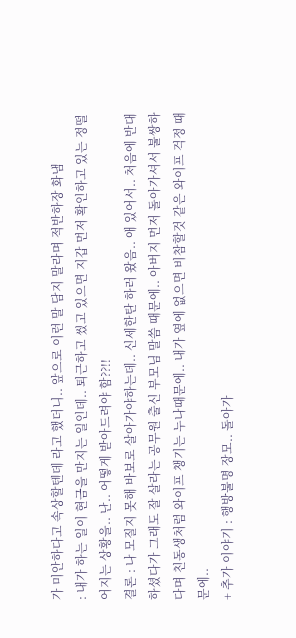가 미안하다고 속상할텐데 라고 했더니.. 앞으로 이런 말 담지 말라며 적반하장 화냄
: 내가 하는 일이 현금을 만지는 일인데.. 퇴근하고 씼고 있으면 지갑 먼저 확인하고 있는 정떨어지는 상황을.. 난.. 어떻게 받아드려야 함??!!
결론 : 나 모질지 못해 바보로 살아가야하는데.. 신세한탄 하러 왔음.. 애 있어서.. 처음에 반대하셨다가 그래도 잘 살라는 공무원 출신 부모님 말씀 때문에.. 아버지 먼저 돌아가셔서 불쌍하다며 친동생처럼 와이프 챙기는 누나때문에.. 내가 옆에 없으면 비참할것 같은 와이프 걱정 때문에..
+ 추가 이야기 : 행방불명 장모.. 돌아가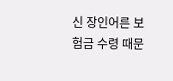신 장인어른 보험금 수령 때문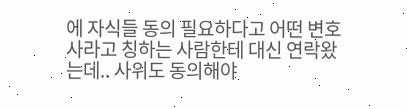에 자식들 동의 필요하다고 어떤 변호사라고 칭하는 사람한테 대신 연락왔는데.. 사위도 동의해야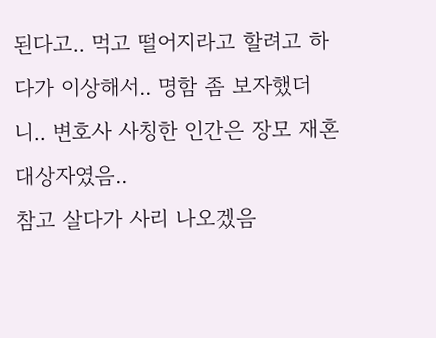된다고.. 먹고 떨어지라고 할려고 하다가 이상해서.. 명함 좀 보자했더니.. 변호사 사칭한 인간은 장모 재혼대상자였음..
참고 살다가 사리 나오겠음